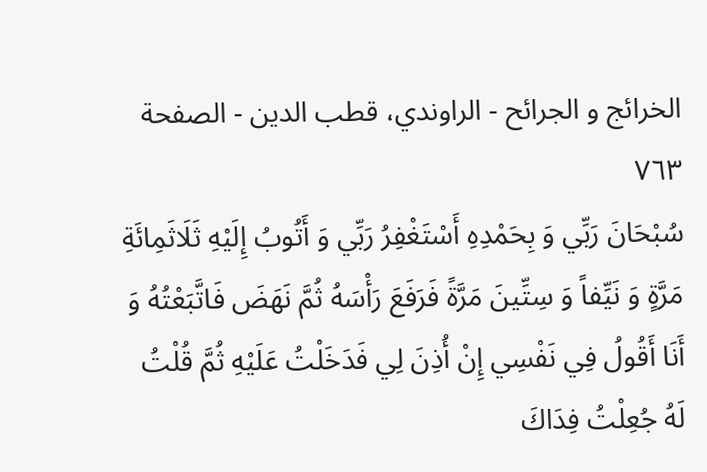الخرائج و الجرائح - الراوندي، قطب الدين - الصفحة ٧٦٣
سُبْحَانَ رَبِّي وَ بِحَمْدِهِ أَسْتَغْفِرُ رَبِّي وَ أَتُوبُ إِلَيْهِ ثَلَاثَمِائَةِ مَرَّةٍ وَ نَيِّفاً وَ سِتِّينَ مَرَّةً فَرَفَعَ رَأْسَهُ ثُمَّ نَهَضَ فَاتَّبَعْتُهُ وَ أَنَا أَقُولُ فِي نَفْسِي إِنْ أُذِنَ لِي فَدَخَلْتُ عَلَيْهِ ثُمَّ قُلْتُ لَهُ جُعِلْتُ فِدَاكَ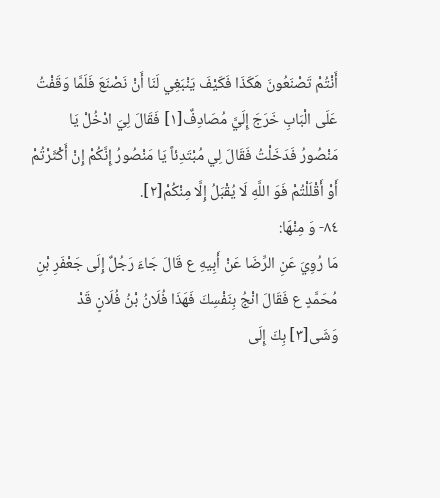أَنْتُمْ تَصْنَعُونَ هَكَذَا فَكَيْفَ يَنْبَغِي لَنَا أَنْ نَصْنَعَ فَلَمَّا وَقَفْتُ عَلَى الْبَابِ خَرَجَ إِلَيَّ مُصَادِفٌ[١] فَقَالَ لِيَ ادْخُلْ يَا مَنْصُورُ فَدَخَلْتُ فَقَالَ لِي مُبْتَدِئاً يَا مَنْصُورُ إِنَّكُمْ إِنْ أَكْثَرْتُمْ أَوْ أَقْلَلْتُمْ فَوَ اللَّهِ لَا يُقْبَلُ إِلَّا مِنْكُمْ[٢].
٨٤- وَ مِنْهَا:
مَا رُوِيَ عَنِ الرِّضَا عَنْ أَبِيهِ ع قَالَ جَاءَ رَجُلٌ إِلَى جَعْفَرِ بْنِ مُحَمَّدٍ ع فَقَالَ انْجُ بِنَفْسِكَ فَهَذَا فُلَانُ بْنُ فُلَانٍ قَدْ وَشَى[٣] بِكَ إِلَى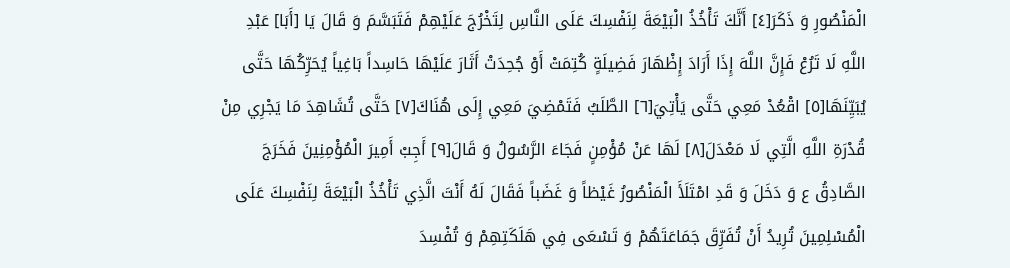الْمَنْصُورِ وَ ذَكَرَ[٤] أَنَّكَ تَأْخُذُ الْبَيْعَةَ لِنَفْسِكَ عَلَى النَّاسِ لِتَخْرُجَ عَلَيْهِمْ فَتَبَسَّمَ وَ قَالَ يَا [أَبَا] عَبْدِ اللَّهِ لَا تَرُعْ فَإِنَّ اللَّهَ إِذَا أَرَادَ إِظْهَارَ فَضِيلَةٍ كُتِمَتْ أَوْ جُحِدَتْ أَثَارَ عَلَيْهَا حَاسِداً بَاغِياً يُحَرِّكُهَا حَتَّى يُبَيِّنَهَا[٥] اقْعُدْ مَعِي حَتَّى يَأْتِيَ[٦] الطَّلَبُ فَتَمْضِيَ مَعِي إِلَى هُنَاكَ[٧] حَتَّى تُشَاهِدَ مَا يَجْرِي مِنْ قُدْرَةِ اللَّهِ الَّتِي لَا مَعْدَلَ[٨] لَهَا عَنْ مُؤْمِنٍ فَجَاءَ الرَّسُولُ وَ قَالَ[٩] أَجِبْ أَمِيرَ الْمُؤْمِنِينَ فَخَرَجَ الصَّادِقُ ع وَ دَخَلَ وَ قَدِ امْتَلَأَ الْمَنْصُورُ غَيْظاً وَ غَضَباً فَقَالَ لَهُ أَنْتَ الَّذِي تَأْخُذُ الْبَيْعَةَ لِنَفْسِكَ عَلَى الْمُسْلِمِينَ تُرِيدُ أَنْ تُفَرِّقَ جَمَاعَتَهُمْ وَ تَسْعَى فِي هَلَكَتِهِمْ وَ تُفْسِدَ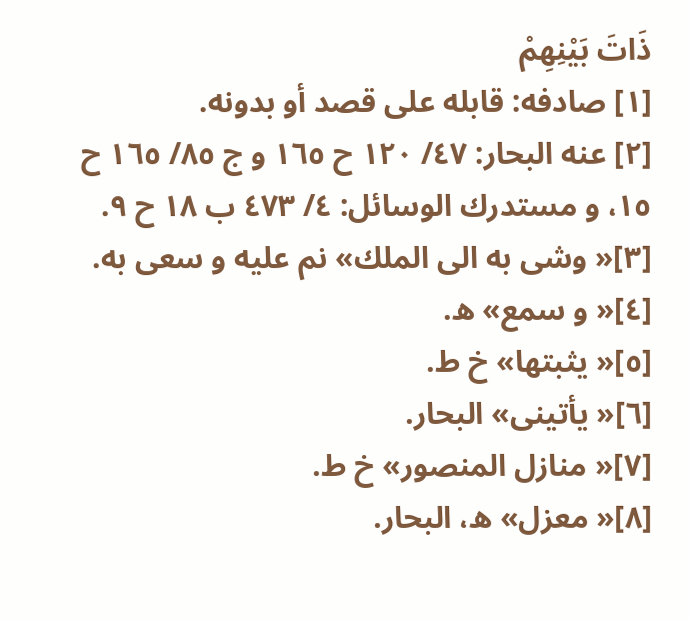ذَاتَ بَيْنِهِمْ
[١] صادفه: قابله على قصد أو بدونه.
[٢] عنه البحار: ٤٧/ ١٢٠ ح ١٦٥ و ج ٨٥/ ١٦٥ ح ١٥، و مستدرك الوسائل: ٤/ ٤٧٣ ب ١٨ ح ٩.
[٣]« وشى به الى الملك» نم عليه و سعى به.
[٤]« و سمع» ه.
[٥]« يثبتها» خ ط.
[٦]« يأتينى» البحار.
[٧]« منازل المنصور» خ ط.
[٨]« معزل» ه، البحار.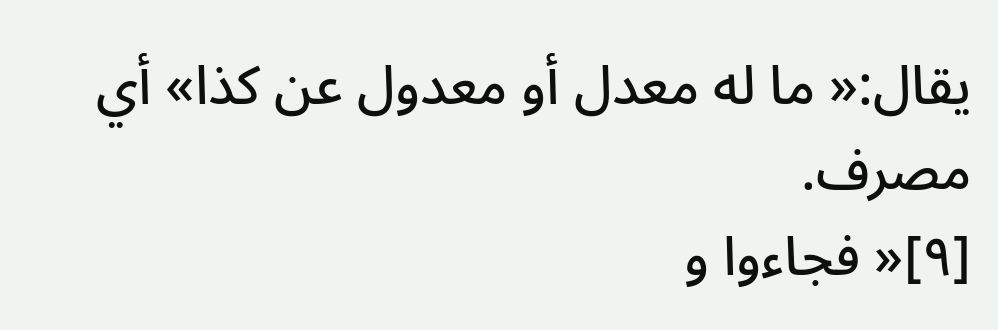يقال:« ما له معدل أو معدول عن كذا» أي مصرف.
[٩]« فجاءوا و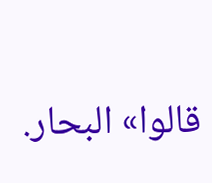قالوا» البحار.